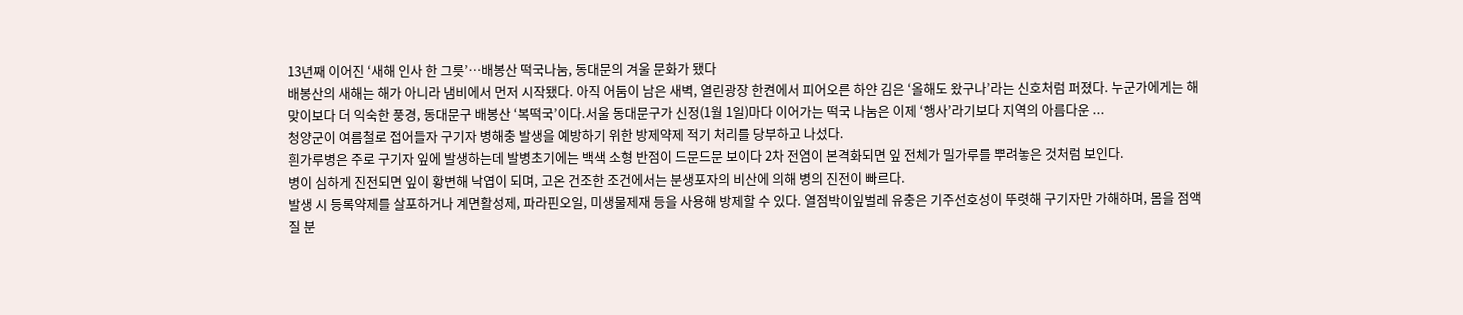13년째 이어진 ‘새해 인사 한 그릇’…배봉산 떡국나눔, 동대문의 겨울 문화가 됐다
배봉산의 새해는 해가 아니라 냄비에서 먼저 시작됐다. 아직 어둠이 남은 새벽, 열린광장 한켠에서 피어오른 하얀 김은 ‘올해도 왔구나’라는 신호처럼 퍼졌다. 누군가에게는 해맞이보다 더 익숙한 풍경, 동대문구 배봉산 ‘복떡국’이다.서울 동대문구가 신정(1월 1일)마다 이어가는 떡국 나눔은 이제 ‘행사’라기보다 지역의 아름다운 ...
청양군이 여름철로 접어들자 구기자 병해충 발생을 예방하기 위한 방제약제 적기 처리를 당부하고 나섰다.
흰가루병은 주로 구기자 잎에 발생하는데 발병초기에는 백색 소형 반점이 드문드문 보이다 2차 전염이 본격화되면 잎 전체가 밀가루를 뿌려놓은 것처럼 보인다.
병이 심하게 진전되면 잎이 황변해 낙엽이 되며, 고온 건조한 조건에서는 분생포자의 비산에 의해 병의 진전이 빠르다.
발생 시 등록약제를 살포하거나 계면활성제, 파라핀오일, 미생물제재 등을 사용해 방제할 수 있다. 열점박이잎벌레 유충은 기주선호성이 뚜렷해 구기자만 가해하며, 몸을 점액질 분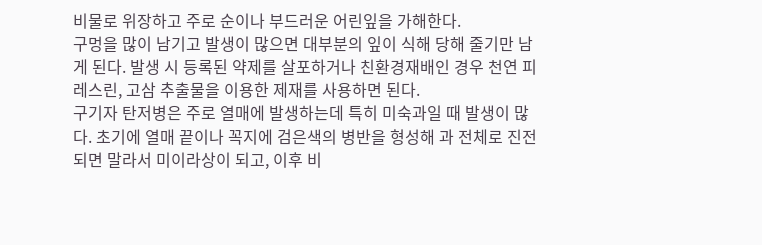비물로 위장하고 주로 순이나 부드러운 어린잎을 가해한다.
구멍을 많이 남기고 발생이 많으면 대부분의 잎이 식해 당해 줄기만 남게 된다. 발생 시 등록된 약제를 살포하거나 친환경재배인 경우 천연 피레스린, 고삼 추출물을 이용한 제재를 사용하면 된다.
구기자 탄저병은 주로 열매에 발생하는데 특히 미숙과일 때 발생이 많다. 초기에 열매 끝이나 꼭지에 검은색의 병반을 형성해 과 전체로 진전되면 말라서 미이라상이 되고, 이후 비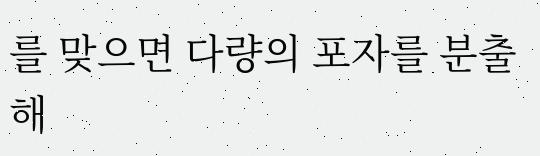를 맞으면 다량의 포자를 분출해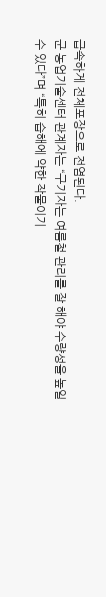급속하게 전체포장으로 전염된다.
군 농업기술센터 관계자는 “구기자는 여름철 관리를 잘 해야 수량성을 높일 수 있다”며 “특히 습해에 약한 작물이기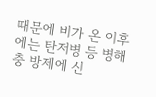때문에 비가 온 이후에는 탄저병 등 병해충 방제에 신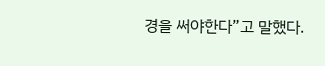경을 써야한다”고 말했다.